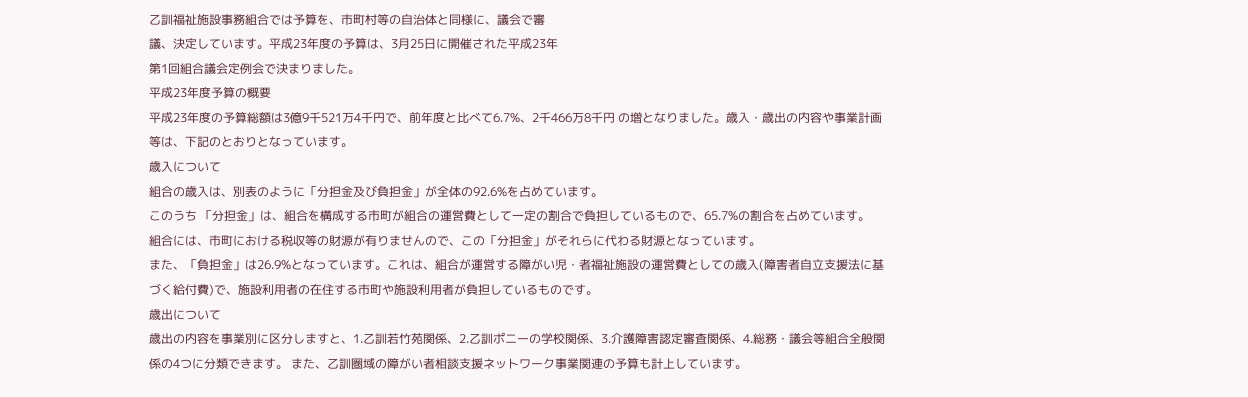乙訓福祉施設事務組合では予算を、市町村等の自治体と同様に、議会で審
議、決定しています。平成23年度の予算は、3月25日に開催された平成23年
第1回組合議会定例会で決まりました。
平成23年度予算の概要
平成23年度の予算総額は3億9千521万4千円で、前年度と比べて6.7%、2千466万8千円 の増となりました。歳入・歳出の内容や事業計画等は、下記のとおりとなっています。
歳入について
組合の歳入は、別表のように「分担金及び負担金」が全体の92.6%を占めています。
このうち 「分担金」は、組合を構成する市町が組合の運営費として一定の割合で負担しているもので、65.7%の割合を占めています。
組合には、市町における税収等の財源が有りませんので、この「分担金」がそれらに代わる財源となっています。
また、「負担金」は26.9%となっています。これは、組合が運営する障がい児・者福祉施設の運営費としての歳入(障害者自立支援法に基づく給付費)で、施設利用者の在住する市町や施設利用者が負担しているものです。
歳出について
歳出の内容を事業別に区分しますと、1.乙訓若竹苑関係、2.乙訓ポニーの学校関係、3.介護障害認定審査関係、4.総務・議会等組合全般関係の4つに分類できます。 また、乙訓圏域の障がい者相談支援ネットワーク事業関連の予算も計上しています。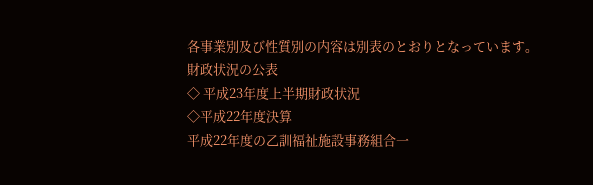各事業別及び性質別の内容は別表のとおりとなっています。
財政状況の公表
◇ 平成23年度上半期財政状況
◇平成22年度決算
平成22年度の乙訓福祉施設事務組合一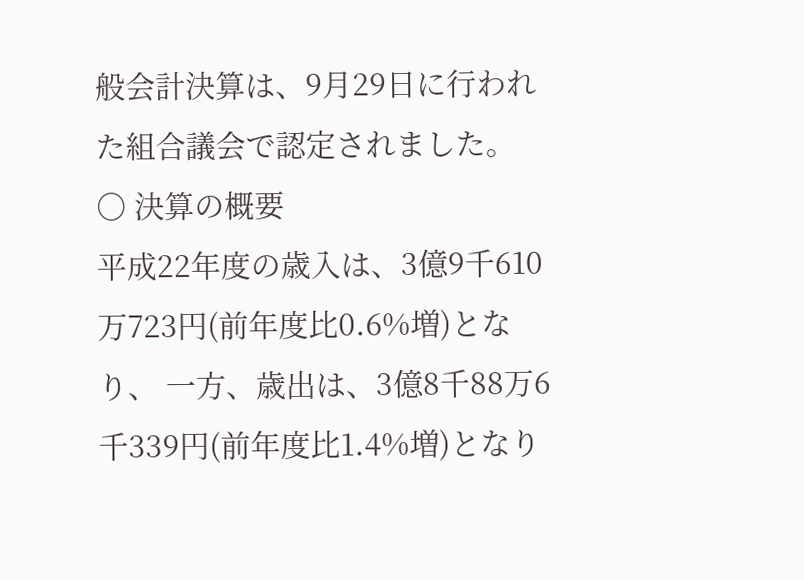般会計決算は、9月29日に行われた組合議会で認定されました。
○ 決算の概要
平成22年度の歳入は、3億9千610万723円(前年度比0.6%増)となり、 一方、歳出は、3億8千88万6千339円(前年度比1.4%増)となり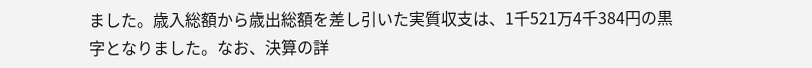ました。歳入総額から歳出総額を差し引いた実質収支は、1千521万4千384円の黒字となりました。なお、決算の詳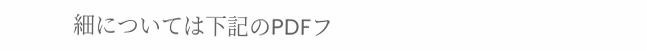細については下記のPDFフ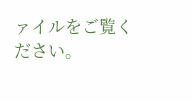ァイルをご覧ください。